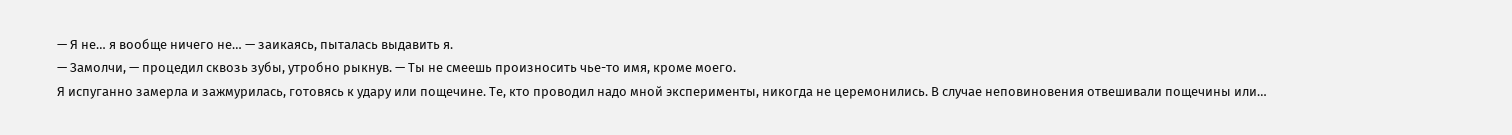— Я не… я вообще ничего не… — заикаясь, пыталась выдавить я.
— Замолчи, — процедил сквозь зубы, утробно рыкнув. — Ты не смеешь произносить чье-то имя, кроме моего.
Я испуганно замерла и зажмурилась, готовясь к удару или пощечине. Те, кто проводил надо мной эксперименты, никогда не церемонились. В случае неповиновения отвешивали пощечины или…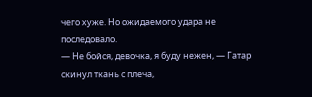чего хуже. Но ожидаемого удара не последовало.
— Не бойся, девочка, я буду нежен, — Гатар скинул ткань с плеча,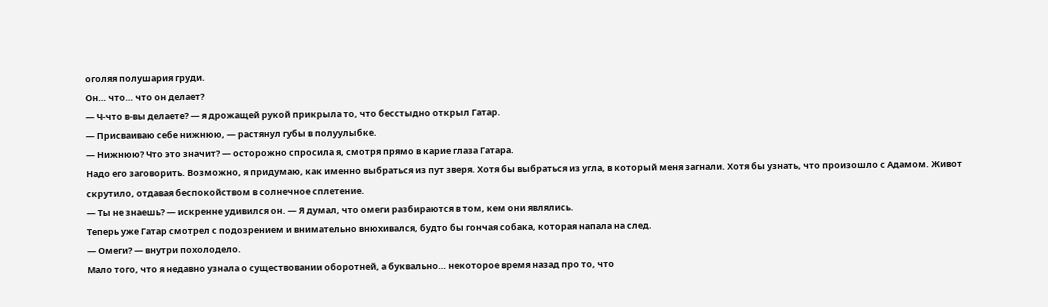оголяя полушария груди.
Он… что… что он делает?
— Ч-что в-вы делаете? — я дрожащей рукой прикрыла то, что бесстыдно открыл Гатар.
— Присваиваю себе нижнюю, — растянул губы в полуулыбке.
— Нижнюю? Что это значит? — осторожно спросила я, смотря прямо в карие глаза Гатара.
Надо его заговорить. Возможно, я придумаю, как именно выбраться из пут зверя. Хотя бы выбраться из угла, в который меня загнали. Хотя бы узнать, что произошло с Адамом. Живот скрутило, отдавая беспокойством в солнечное сплетение.
— Ты не знаешь? — искренне удивился он. — Я думал, что омеги разбираются в том, кем они являлись.
Теперь уже Гатар смотрел с подозрением и внимательно внюхивался, будто бы гончая собака, которая напала на след.
— Омеги? — внутри похолодело.
Мало того, что я недавно узнала о существовании оборотней, а буквально… некоторое время назад про то, что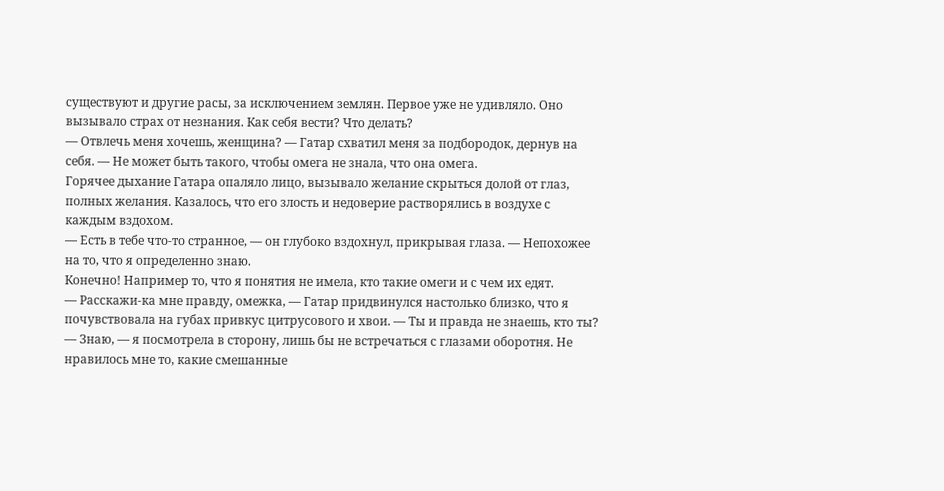существуют и другие расы, за исключением землян. Первое уже не удивляло. Оно вызывало страх от незнания. Как себя вести? Что делать?
— Отвлечь меня хочешь, женщина? — Гатар схватил меня за подбородок, дернув на себя. — Не может быть такого, чтобы омега не знала, что она омега.
Горячее дыхание Гатара опаляло лицо, вызывало желание скрыться долой от глаз, полных желания. Казалось, что его злость и недоверие растворялись в воздухе с каждым вздохом.
— Есть в тебе что-то странное, — он глубоко вздохнул, прикрывая глаза. — Непохожее на то, что я определенно знаю.
Конечно! Например то, что я понятия не имела, кто такие омеги и с чем их едят.
— Расскажи-ка мне правду, омежка, — Гатар придвинулся настолько близко, что я почувствовала на губах привкус цитрусового и хвои. — Ты и правда не знаешь, кто ты?
— Знаю, — я посмотрела в сторону, лишь бы не встречаться с глазами оборотня. Не нравилось мне то, какие смешанные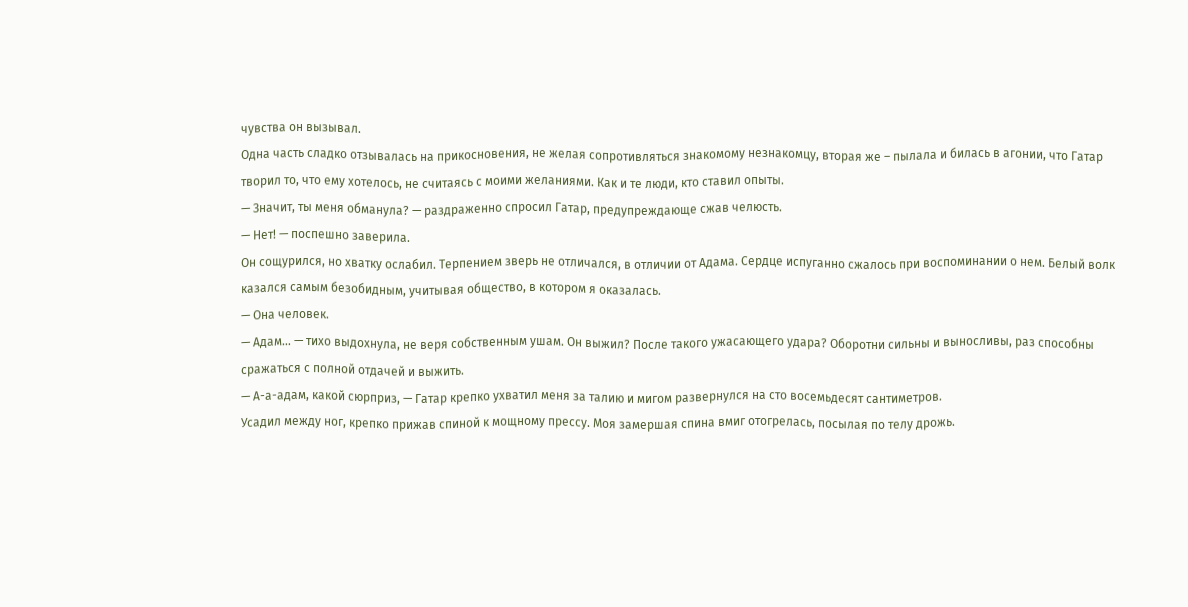чувства он вызывал.
Одна часть сладко отзывалась на прикосновения, не желая сопротивляться знакомому незнакомцу, вторая же – пылала и билась в агонии, что Гатар творил то, что ему хотелось, не считаясь с моими желаниями. Как и те люди, кто ставил опыты.
— Значит, ты меня обманула? — раздраженно спросил Гатар, предупреждающе сжав челюсть.
— Нет! — поспешно заверила.
Он сощурился, но хватку ослабил. Терпением зверь не отличался, в отличии от Адама. Сердце испуганно сжалось при воспоминании о нем. Белый волк казался самым безобидным, учитывая общество, в котором я оказалась.
— Она человек.
— Адам… — тихо выдохнула, не веря собственным ушам. Он выжил? После такого ужасающего удара? Оборотни сильны и выносливы, раз способны сражаться с полной отдачей и выжить.
— А-а-адам, какой сюрприз, — Гатар крепко ухватил меня за талию и мигом развернулся на сто восемьдесят сантиметров.
Усадил между ног, крепко прижав спиной к мощному прессу. Моя замершая спина вмиг отогрелась, посылая по телу дрожь.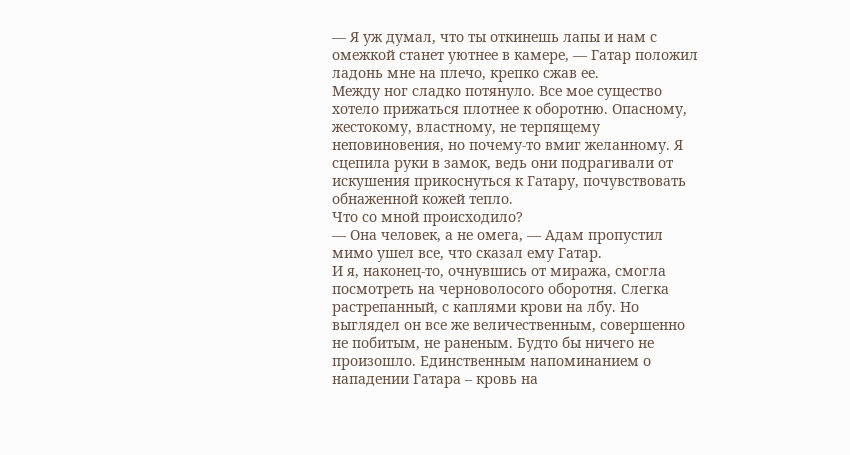— Я уж думал, что ты откинешь лапы и нам с омежкой станет уютнее в камере, — Гатар положил ладонь мне на плечо, крепко сжав ее.
Между ног сладко потянуло. Все мое существо хотело прижаться плотнее к оборотню. Опасному, жестокому, властному, не терпящему неповиновения, но почему-то вмиг желанному. Я сцепила руки в замок, ведь они подрагивали от искушения прикоснуться к Гатару, почувствовать обнаженной кожей тепло.
Что со мной происходило?
— Она человек, а не омега, — Адам пропустил мимо ушел все, что сказал ему Гатар.
И я, наконец-то, очнувшись от миража, смогла посмотреть на черноволосого оборотня. Слегка растрепанный, с каплями крови на лбу. Но выглядел он все же величественным, совершенно не побитым, не раненым. Будто бы ничего не произошло. Единственным напоминанием о нападении Гатара – кровь на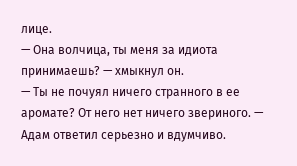лице.
— Она волчица, ты меня за идиота принимаешь? — хмыкнул он.
— Ты не почуял ничего странного в ее аромате? От него нет ничего звериного. — Адам ответил серьезно и вдумчиво.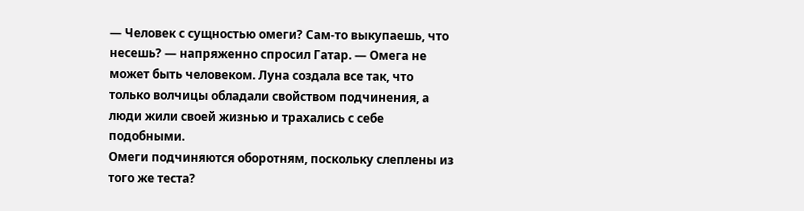— Человек с сущностью омеги? Сам-то выкупаешь, что несешь? — напряженно спросил Гатар. — Омега не может быть человеком. Луна создала все так, что только волчицы обладали свойством подчинения, а люди жили своей жизнью и трахались с себе подобными.
Омеги подчиняются оборотням, поскольку слеплены из того же теста?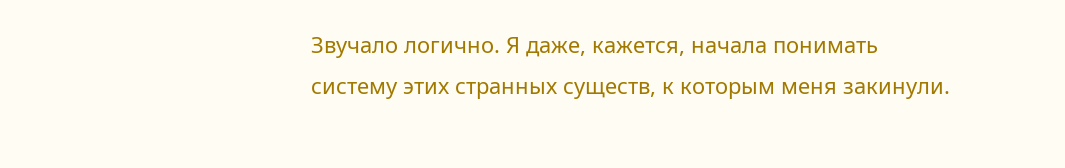Звучало логично. Я даже, кажется, начала понимать систему этих странных существ, к которым меня закинули.